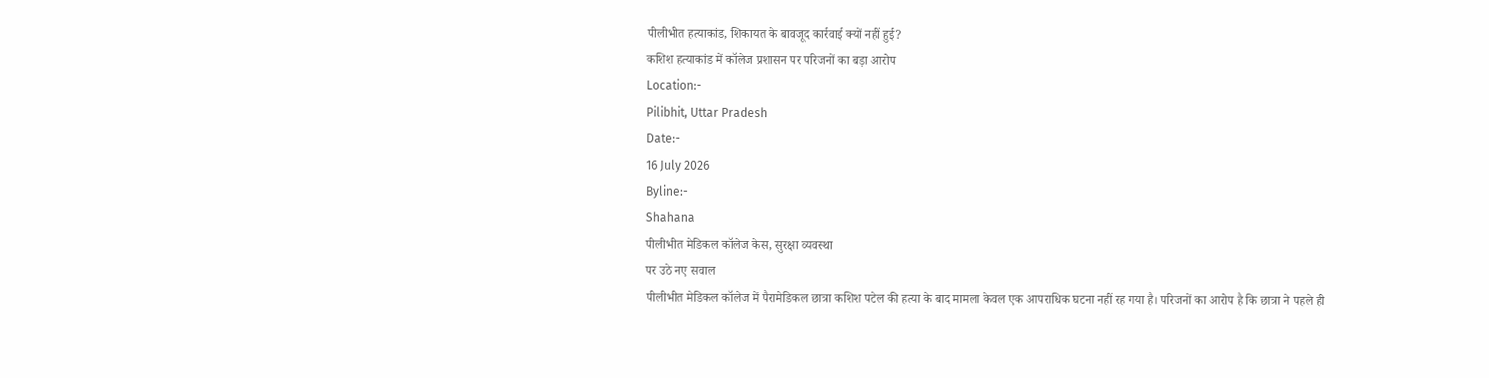पीलीभीत हत्याकांड, शिकायत के बावजूद कार्रवाई क्यों नहीं हुई?
कशिश हत्याकांड में कॉलेज प्रशासन पर परिजनों का बड़ा आरोप
Location:-
Pilibhit, Uttar Pradesh
Date:-
16 July 2026
Byline:-
Shahana
पीलीभीत मेडिकल कॉलेज केस, सुरक्षा व्यवस्था
पर उठे नए सवाल
पीलीभीत मेडिकल कॉलेज में पैरामेडिकल छात्रा कशिश पटेल की हत्या के बाद मामला केवल एक आपराधिक घटना नहीं रह गया है। परिजनों का आरोप है कि छात्रा ने पहले ही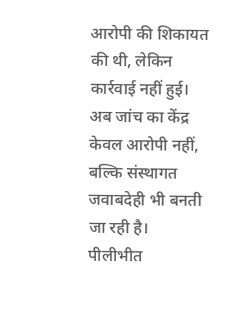आरोपी की शिकायत की थी, लेकिन कार्रवाई नहीं हुई। अब जांच का केंद्र केवल आरोपी नहीं, बल्कि संस्थागत जवाबदेही भी बनती जा रही है।
पीलीभीत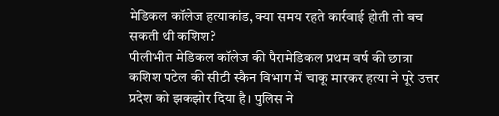मेडिकल कॉलेज हत्याकांड, क्या समय रहते कार्रवाई होती तो बच सकती थी कशिश?
पीलीभीत मेडिकल कॉलेज की पैरामेडिकल प्रथम वर्ष की छात्रा कशिश पटेल की सीटी स्कैन विभाग में चाकू मारकर हत्या ने पूरे उत्तर प्रदेश को झकझोर दिया है। पुलिस ने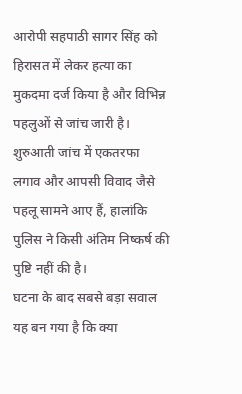आरोपी सहपाठी सागर सिंह को हिरासत में लेकर हत्या का मुकदमा दर्ज किया है और विभिन्न पहलुओं से जांच जारी है। शुरुआती जांच में एकतरफा लगाव और आपसी विवाद जैसे पहलू सामने आए हैं, हालांकि पुलिस ने किसी अंतिम निष्कर्ष की पुष्टि नहीं की है।
घटना के बाद सबसे बड़ा सवाल यह बन गया है कि क्या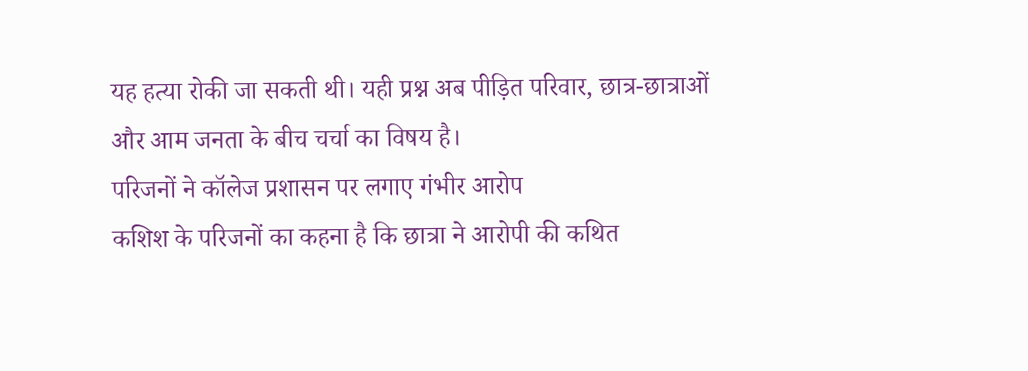यह हत्या रोकी जा सकती थी। यही प्रश्न अब पीड़ित परिवार, छात्र-छात्राओं और आम जनता के बीच चर्चा का विषय है।
परिजनों ने कॉलेज प्रशासन पर लगाए गंभीर आरोप
कशिश के परिजनों का कहना है कि छात्रा ने आरोपी की कथित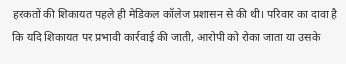हरकतों की शिकायत पहले ही मेडिकल कॉलेज प्रशासन से की थी। परिवार का दावा है कि यदि शिकायत पर प्रभावी कार्रवाई की जाती, आरोपी को रोका जाता या उसके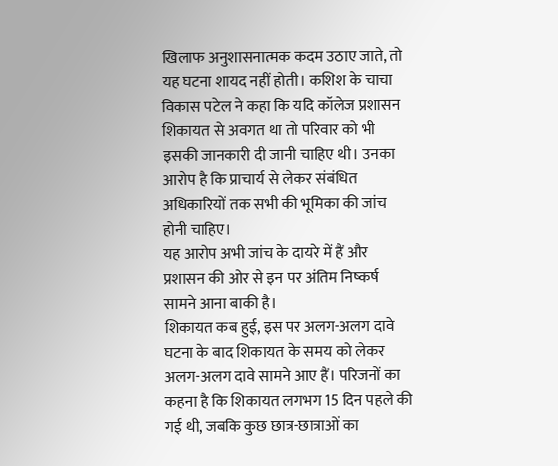खिलाफ अनुशासनात्मक कदम उठाए जाते, तो यह घटना शायद नहीं होती। कशिश के चाचा विकास पटेल ने कहा कि यदि कॉलेज प्रशासन शिकायत से अवगत था तो परिवार को भी इसकी जानकारी दी जानी चाहिए थी। उनका आरोप है कि प्राचार्य से लेकर संबंधित अधिकारियों तक सभी की भूमिका की जांच होनी चाहिए।
यह आरोप अभी जांच के दायरे में हैं और प्रशासन की ओर से इन पर अंतिम निष्कर्ष सामने आना बाकी है।
शिकायत कब हुई, इस पर अलग-अलग दावे
घटना के बाद शिकायत के समय को लेकर अलग-अलग दावे सामने आए हैं। परिजनों का कहना है कि शिकायत लगभग 15 दिन पहले की गई थी, जबकि कुछ छात्र-छात्राओं का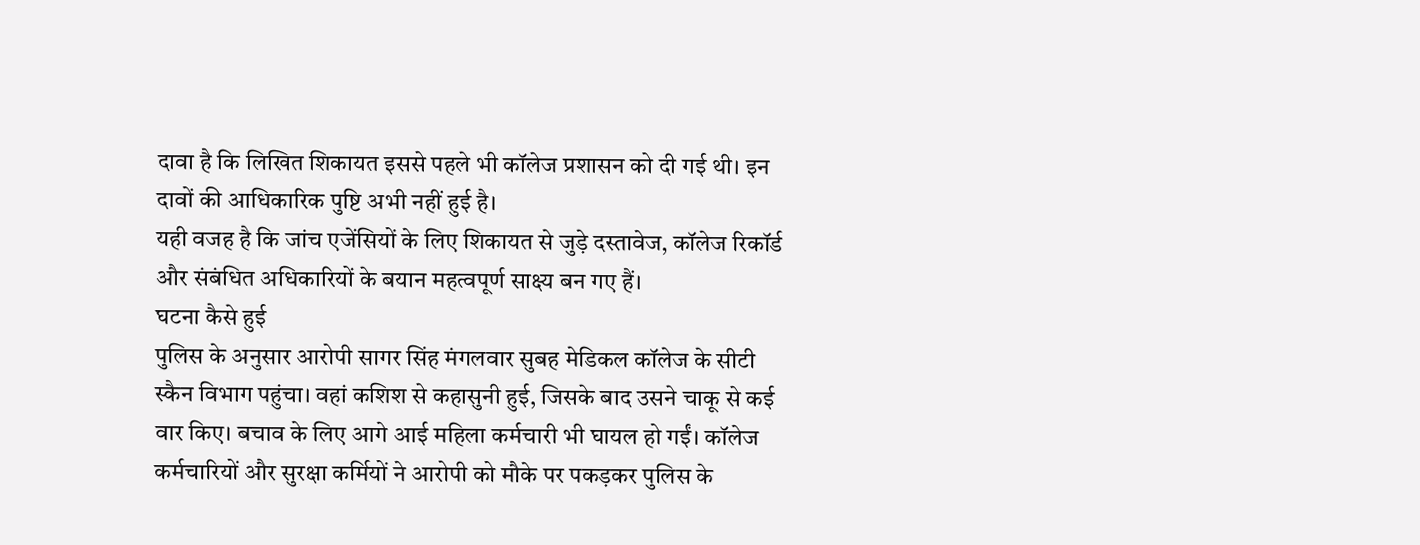दावा है कि लिखित शिकायत इससे पहले भी कॉलेज प्रशासन को दी गई थी। इन दावों की आधिकारिक पुष्टि अभी नहीं हुई है।
यही वजह है कि जांच एजेंसियों के लिए शिकायत से जुड़े दस्तावेज, कॉलेज रिकॉर्ड और संबंधित अधिकारियों के बयान महत्वपूर्ण साक्ष्य बन गए हैं।
घटना कैसे हुई
पुलिस के अनुसार आरोपी सागर सिंह मंगलवार सुबह मेडिकल कॉलेज के सीटी स्कैन विभाग पहुंचा। वहां कशिश से कहासुनी हुई, जिसके बाद उसने चाकू से कई वार किए। बचाव के लिए आगे आई महिला कर्मचारी भी घायल हो गईं। कॉलेज कर्मचारियों और सुरक्षा कर्मियों ने आरोपी को मौके पर पकड़कर पुलिस के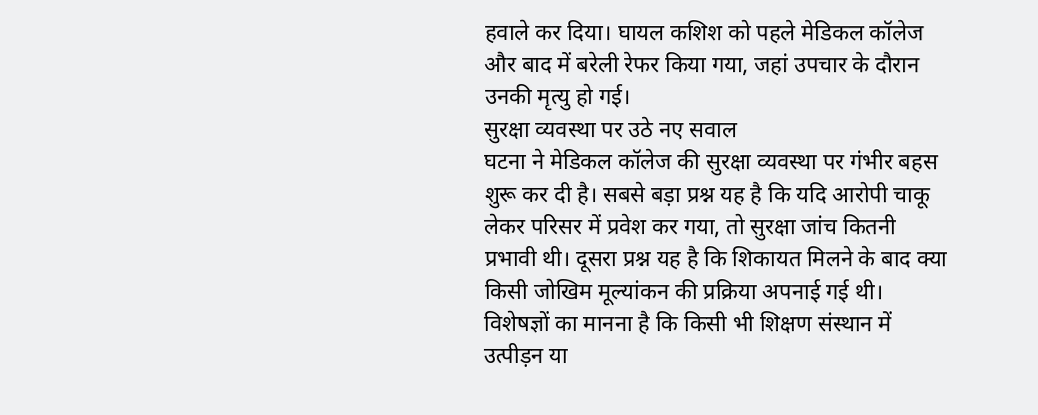हवाले कर दिया। घायल कशिश को पहले मेडिकल कॉलेज और बाद में बरेली रेफर किया गया, जहां उपचार के दौरान उनकी मृत्यु हो गई।
सुरक्षा व्यवस्था पर उठे नए सवाल
घटना ने मेडिकल कॉलेज की सुरक्षा व्यवस्था पर गंभीर बहस शुरू कर दी है। सबसे बड़ा प्रश्न यह है कि यदि आरोपी चाकू लेकर परिसर में प्रवेश कर गया, तो सुरक्षा जांच कितनी प्रभावी थी। दूसरा प्रश्न यह है कि शिकायत मिलने के बाद क्या किसी जोखिम मूल्यांकन की प्रक्रिया अपनाई गई थी।
विशेषज्ञों का मानना है कि किसी भी शिक्षण संस्थान में उत्पीड़न या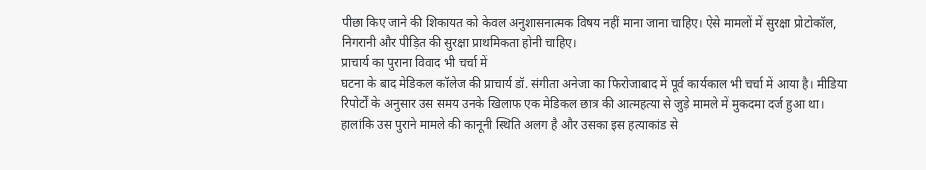पीछा किए जाने की शिकायत को केवल अनुशासनात्मक विषय नहीं माना जाना चाहिए। ऐसे मामलों में सुरक्षा प्रोटोकॉल, निगरानी और पीड़ित की सुरक्षा प्राथमिकता होनी चाहिए।
प्राचार्य का पुराना विवाद भी चर्चा में
घटना के बाद मेडिकल कॉलेज की प्राचार्य डॉ. संगीता अनेजा का फिरोजाबाद में पूर्व कार्यकाल भी चर्चा में आया है। मीडिया रिपोर्टों के अनुसार उस समय उनके खिलाफ एक मेडिकल छात्र की आत्महत्या से जुड़े मामले में मुकदमा दर्ज हुआ था। हालांकि उस पुराने मामले की कानूनी स्थिति अलग है और उसका इस हत्याकांड से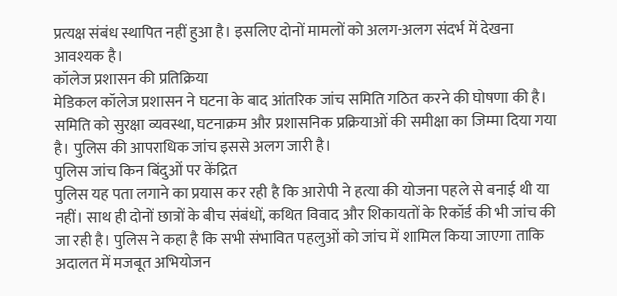प्रत्यक्ष संबंध स्थापित नहीं हुआ है। इसलिए दोनों मामलों को अलग-अलग संदर्भ में देखना आवश्यक है।
कॉलेज प्रशासन की प्रतिक्रिया
मेडिकल कॉलेज प्रशासन ने घटना के बाद आंतरिक जांच समिति गठित करने की घोषणा की है। समिति को सुरक्षा व्यवस्था, घटनाक्रम और प्रशासनिक प्रक्रियाओं की समीक्षा का जिम्मा दिया गया है। पुलिस की आपराधिक जांच इससे अलग जारी है।
पुलिस जांच किन बिंदुओं पर केंद्रित
पुलिस यह पता लगाने का प्रयास कर रही है कि आरोपी ने हत्या की योजना पहले से बनाई थी या नहीं। साथ ही दोनों छात्रों के बीच संबंधों, कथित विवाद और शिकायतों के रिकॉर्ड की भी जांच की जा रही है। पुलिस ने कहा है कि सभी संभावित पहलुओं को जांच में शामिल किया जाएगा ताकि अदालत में मजबूत अभियोजन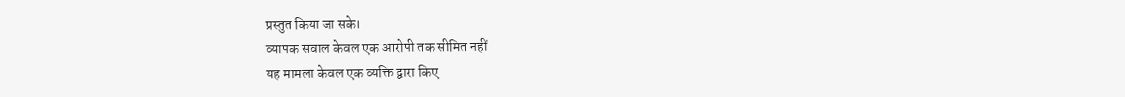प्रस्तुत किया जा सके।
व्यापक सवाल केवल एक आरोपी तक सीमित नहीं
यह मामला केवल एक व्यक्ति द्वारा किए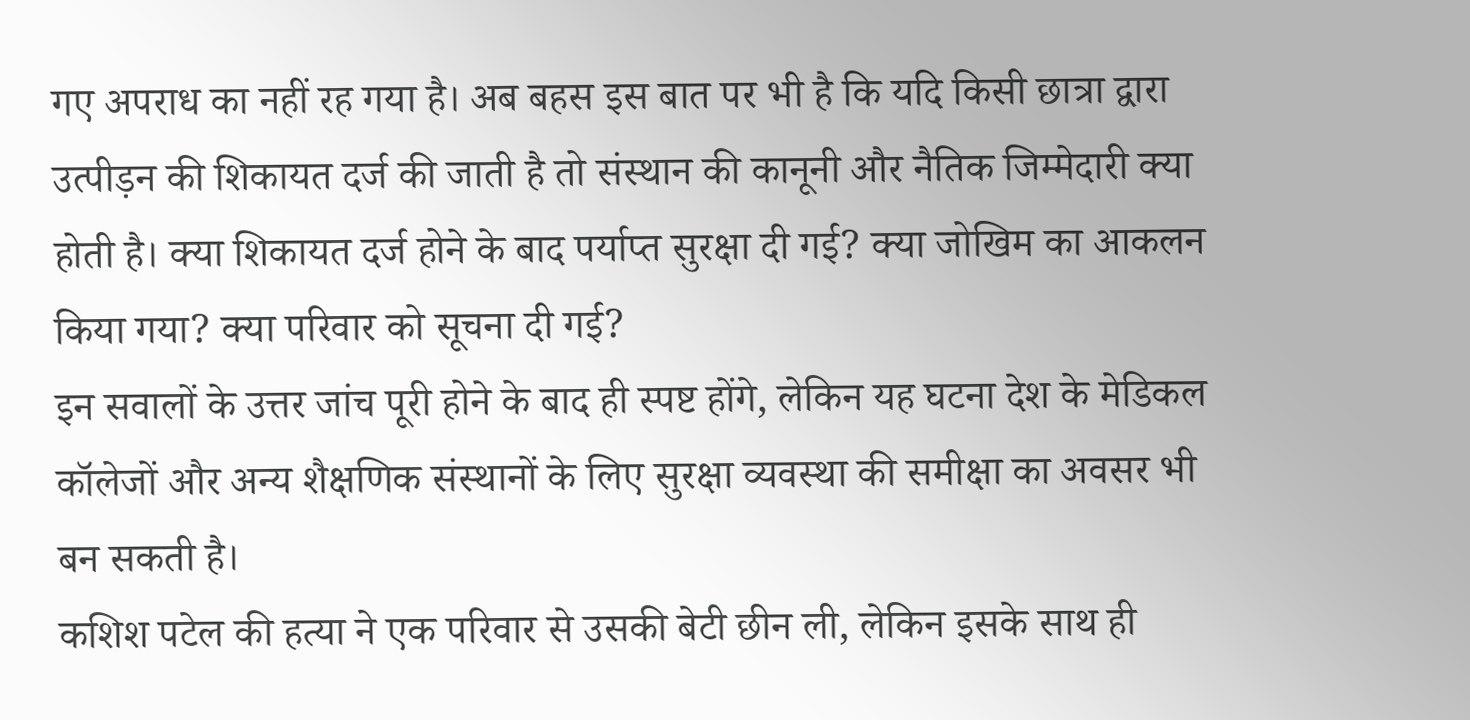गए अपराध का नहीं रह गया है। अब बहस इस बात पर भी है कि यदि किसी छात्रा द्वारा उत्पीड़न की शिकायत दर्ज की जाती है तो संस्थान की कानूनी और नैतिक जिम्मेदारी क्या होती है। क्या शिकायत दर्ज होने के बाद पर्याप्त सुरक्षा दी गई? क्या जोखिम का आकलन किया गया? क्या परिवार को सूचना दी गई?
इन सवालों के उत्तर जांच पूरी होने के बाद ही स्पष्ट होंगे, लेकिन यह घटना देश के मेडिकल कॉलेजों और अन्य शैक्षणिक संस्थानों के लिए सुरक्षा व्यवस्था की समीक्षा का अवसर भी बन सकती है।
कशिश पटेल की हत्या ने एक परिवार से उसकी बेटी छीन ली, लेकिन इसके साथ ही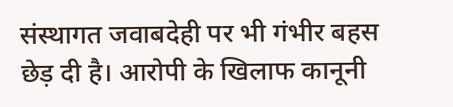संस्थागत जवाबदेही पर भी गंभीर बहस छेड़ दी है। आरोपी के खिलाफ कानूनी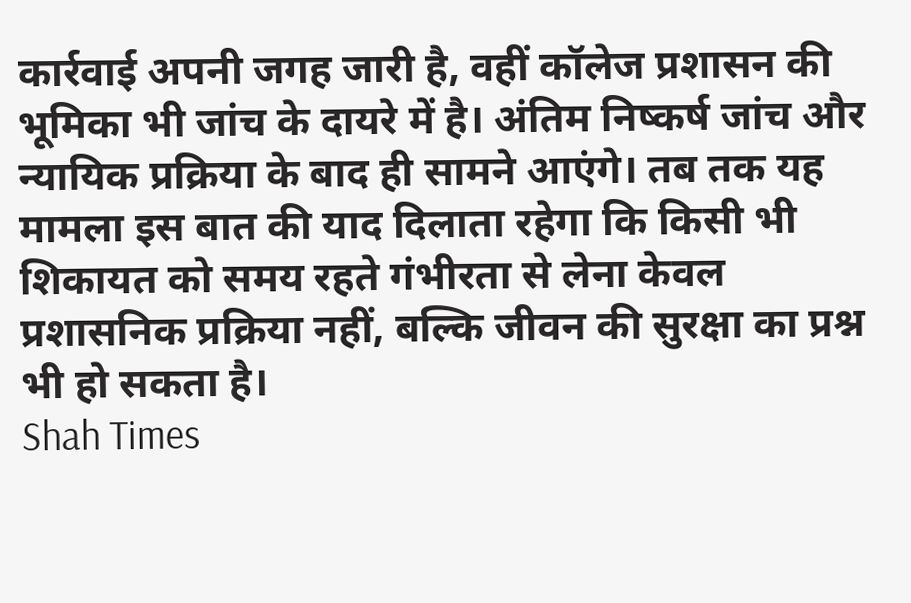कार्रवाई अपनी जगह जारी है, वहीं कॉलेज प्रशासन की भूमिका भी जांच के दायरे में है। अंतिम निष्कर्ष जांच और न्यायिक प्रक्रिया के बाद ही सामने आएंगे। तब तक यह मामला इस बात की याद दिलाता रहेगा कि किसी भी शिकायत को समय रहते गंभीरता से लेना केवल प्रशासनिक प्रक्रिया नहीं, बल्कि जीवन की सुरक्षा का प्रश्न भी हो सकता है।
Shah Times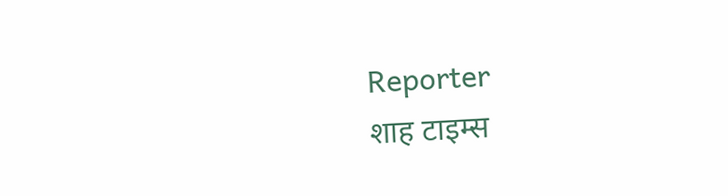Reporter
शाह टाइम्स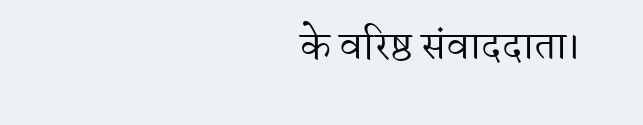के वरिष्ठ संवाददाता।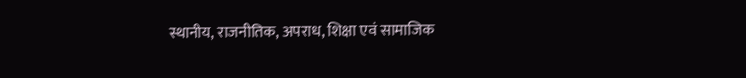स्थानीय, राजनीतिक, अपराध, शिक्षा एवं सामाजिक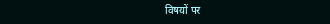विषयों पर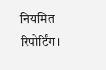नियमित रिपोर्टिंग।